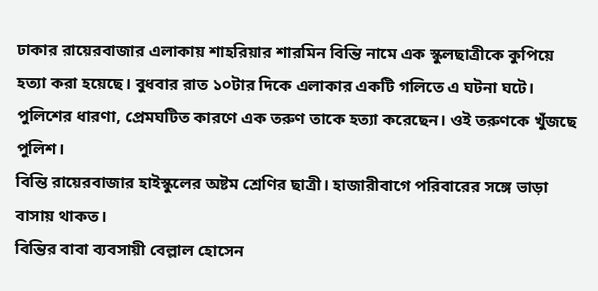ঢাকার রায়েরবাজার এলাকায় শাহরিয়ার শারমিন বিন্তি নামে এক স্কুলছাত্রীকে কুপিয়ে হত্যা করা হয়েছে। বুধবার রাত ১০টার দিকে এলাকার একটি গলিতে এ ঘটনা ঘটে।
পুলিশের ধারণা, প্রেমঘটিত কারণে এক তরুণ তাকে হত্যা করেছেন। ওই তরুণকে খুঁজছে পুলিশ।
বিন্তি রায়েরবাজার হাইস্কুলের অষ্টম শ্রেণির ছাত্রী। হাজারীবাগে পরিবারের সঙ্গে ভাড়া বাসায় থাকত।
বিন্তির বাবা ব্যবসায়ী বেল্লাল হোসেন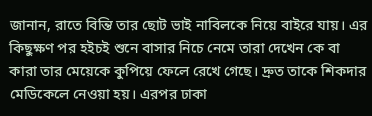জানান, রাতে বিন্তি তার ছোট ভাই নাবিলকে নিয়ে বাইরে যায়। এর কিছুক্ষণ পর হইচই শুনে বাসার নিচে নেমে তারা দেখেন কে বা কারা তার মেয়েকে কুপিয়ে ফেলে রেখে গেছে। দ্রুত তাকে শিকদার মেডিকেলে নেওয়া হয়। এরপর ঢাকা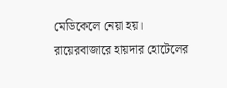মেডিকেলে নেয়া হয়।
রায়েরবাজারে হায়দার হোটেলের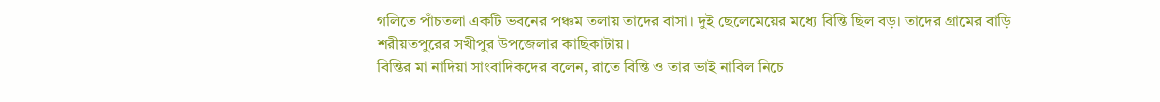গলিতে পাঁচতলা একটি ভবনের পঞ্চম তলায় তাদের বাসা। দুই ছেলেমেয়ের মধ্যে বিন্তি ছিল বড়। তাদের গ্রামের বাড়ি শরীয়তপুরের সখীপুর উপজেলার কাছিকাটায়।
বিন্তির মা নাদিয়া সাংবাদিকদের বলেন, রাতে বিন্তি ও তার ভাই নাবিল নিচে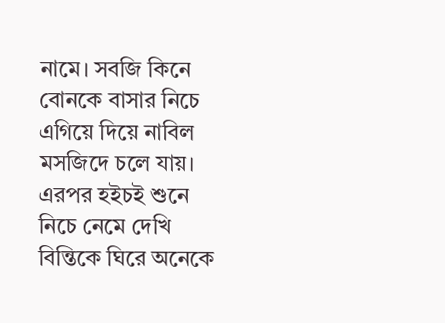নামে। সবজি কিনে বোনকে বাসার নিচে এগিয়ে দিয়ে নাবিল মসজিদে চলে যায়। এরপর হইচই শুনে নিচে নেমে দেখি বিন্তিকে ঘিরে অনেকে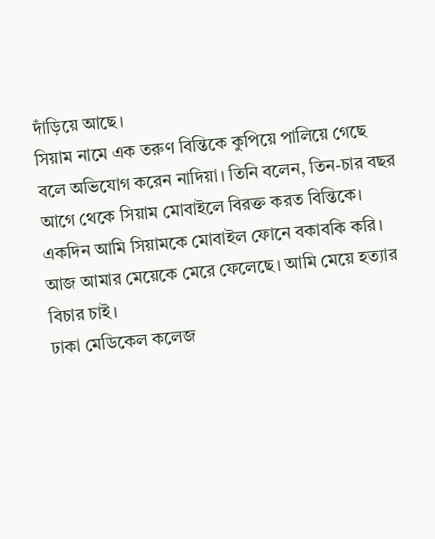দাঁড়িয়ে আছে।
সিয়াম নামে এক তরুণ বিন্তিকে কুপিয়ে পালিয়ে গেছে বলে অভিযোগ করেন নাদিয়া। তিনি বলেন, তিন-চার বছর আগে থেকে সিয়াম মোবাইলে বিরক্ত করত বিন্তিকে। একদিন আমি সিয়ামকে মোবাইল ফোনে বকাবকি করি। আজ আমার মেয়েকে মেরে ফেলেছে। আমি মেয়ে হত্যার বিচার চাই।
ঢাকা মেডিকেল কলেজ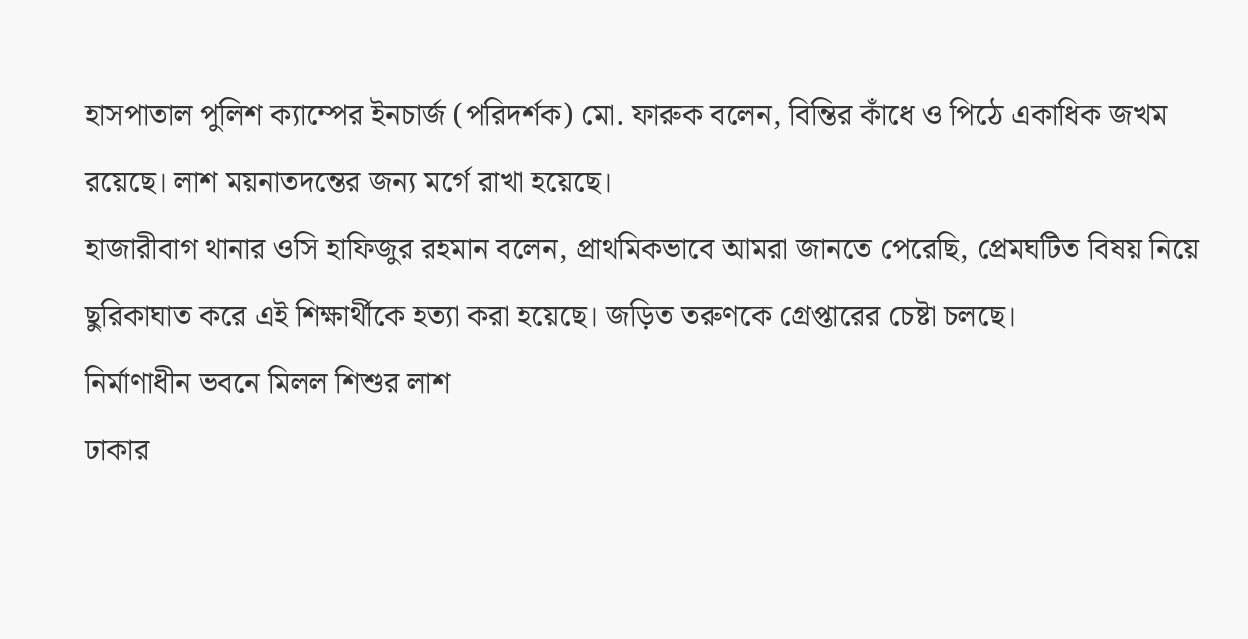হাসপাতাল পুলিশ ক্যাম্পের ইনচার্জ (পরিদর্শক) মো. ফারুক বলেন, বিন্তির কাঁধে ও পিঠে একাধিক জখম রয়েছে। লাশ ময়নাতদন্তের জন্য মর্গে রাখা হয়েছে।
হাজারীবাগ থানার ওসি হাফিজুর রহমান বলেন, প্রাথমিকভাবে আমরা জানতে পেরেছি, প্রেমঘটিত বিষয় নিয়ে ছুরিকাঘাত করে এই শিক্ষার্থীকে হত্যা করা হয়েছে। জড়িত তরুণকে গ্রেপ্তারের চেষ্টা চলছে।
নির্মাণাধীন ভবনে মিলল শিশুর লাশ
ঢাকার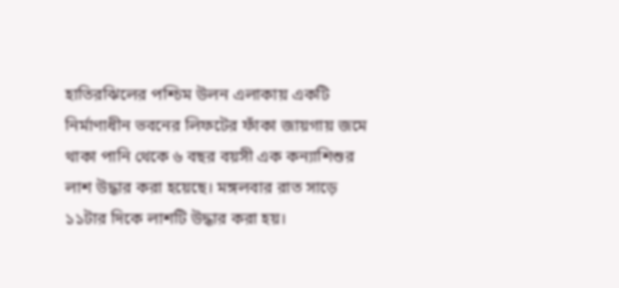হাতিরঝিলের পশ্চিম উলন এলাকায় একটি নির্মাণাধীন ভবনের লিফটের ফাঁকা জায়গায় জমে থাকা পানি থেকে ৬ বছর বয়সী এক কন্যাশিশুর লাশ উদ্ধার করা হয়েছে। মঙ্গলবার রাত সাড়ে ১১টার দিকে লাশটি উদ্ধার করা হয়।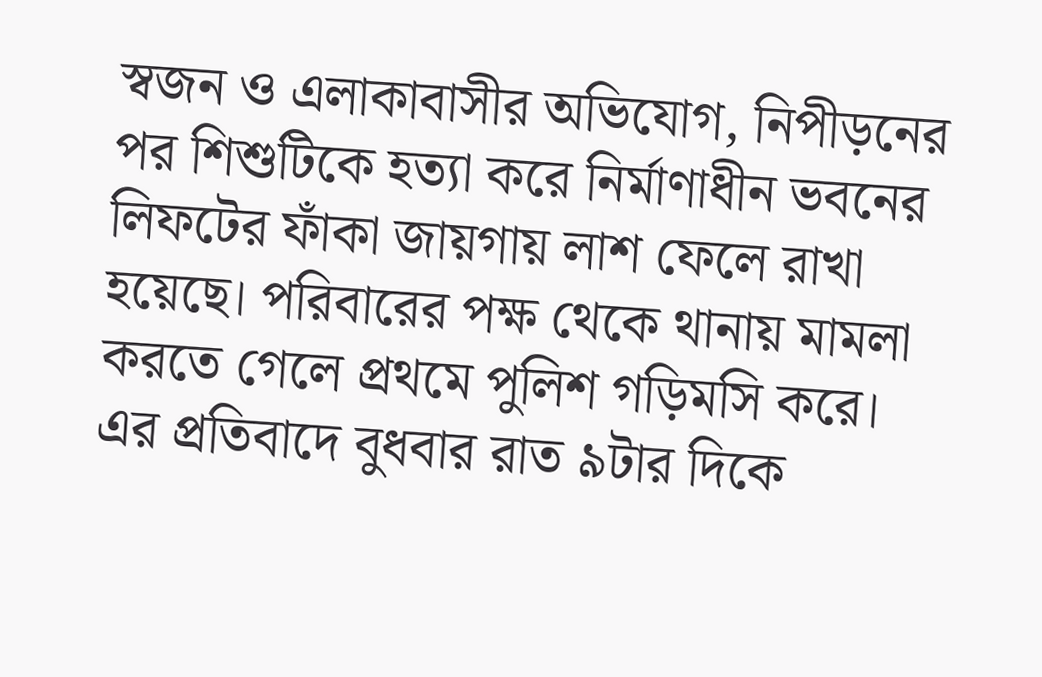স্বজন ও এলাকাবাসীর অভিযোগ, নিপীড়নের পর শিশুটিকে হত্যা করে নির্মাণাধীন ভবনের লিফটের ফাঁকা জায়গায় লাশ ফেলে রাখা হয়েছে। পরিবারের পক্ষ থেকে থানায় মামলা করতে গেলে প্রথমে পুলিশ গড়িমসি করে। এর প্রতিবাদে বুধবার রাত ৯টার দিকে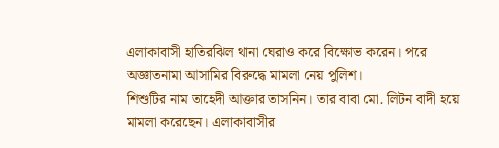এলাকাবাসী হাতিরঝিল থানা ঘেরাও করে বিক্ষোভ করেন। পরে অজ্ঞাতনামা আসামির বিরুদ্ধে মামলা নেয় পুলিশ।
শিশুটির নাম তাহেদী আক্তার তাসনিন। তার বাবা মো. লিটন বাদী হয়ে মামলা করেছেন। এলাকাবাসীর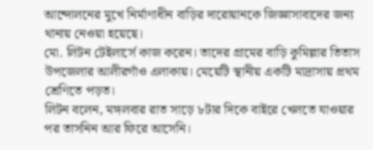আন্দোলনের মুখে নির্মাণাধীন বাড়ির দারোয়ানকে জিজ্ঞাসাবাদের জন্য থানায় নেওয়া হয়েছে।
মো. লিটন টেইলার্সে কাজ করেন। তাদের গ্রামের বাড়ি কুমিল্লার তিতাস উপজেলার আলীরগাঁও এলাকায়। মেয়েটি স্থানীয় একটি মাদ্রাসায় প্রথম শ্রেণিতে পড়ত।
লিটন বলেন, মঙ্গলবার রাত সাড়ে ৮টার দিকে বাইরে খেলতে যাওয়ার পর তাসনিন আর ফিরে আসেনি।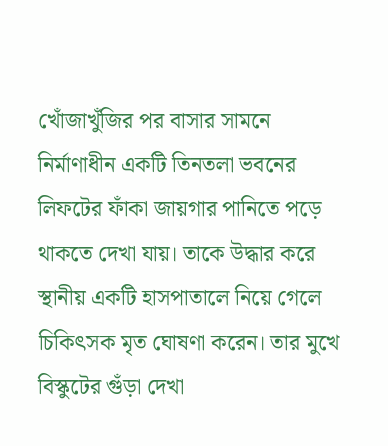খোঁজাখুঁজির পর বাসার সামনে নির্মাণাধীন একটি তিনতলা ভবনের লিফটের ফাঁকা জায়গার পানিতে পড়ে থাকতে দেখা যায়। তাকে উদ্ধার করে স্থানীয় একটি হাসপাতালে নিয়ে গেলে চিকিৎসক মৃত ঘোষণা করেন। তার মুখে বিস্কুটের গুঁড়া দেখা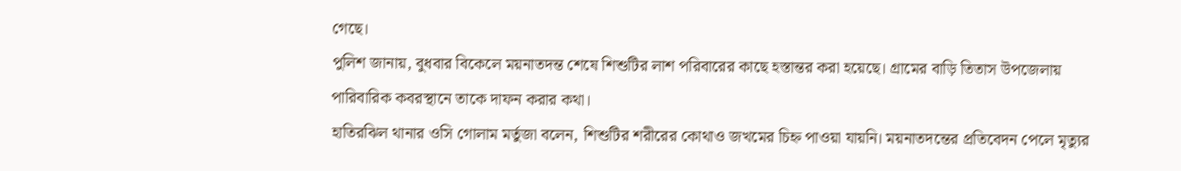গেছে।
পুলিশ জানায়, বুধবার বিকেলে ময়নাতদন্ত শেষে শিশুটির লাশ পরিবারের কাছে হস্তান্তর করা হয়েছে। গ্রামের বাড়ি তিতাস উপজেলায় পারিবারিক কবরস্থানে তাকে দাফন করার কথা।
হাতিরঝিল থানার ওসি গোলাম মর্তুজা বলেন, শিশুটির শরীরের কোথাও জখমের চিহ্ন পাওয়া যায়নি। ময়নাতদন্তের প্রতিবেদন পেলে মৃত্যুর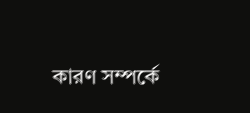কারণ সম্পর্কে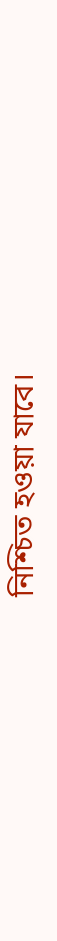নিশ্চিত হওয়া যাবে।